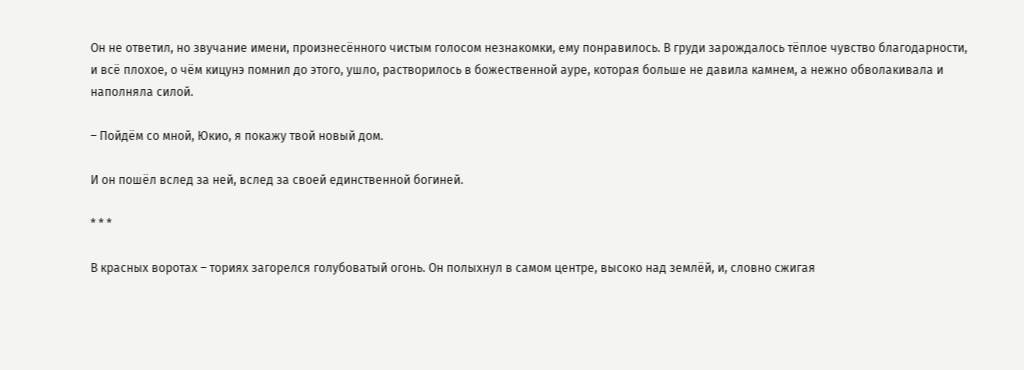Он не ответил, но звучание имени, произнесённого чистым голосом незнакомки, ему понравилось. В груди зарождалось тёплое чувство благодарности, и всё плохое, о чём кицунэ помнил до этого, ушло, растворилось в божественной ауре, которая больше не давила камнем, а нежно обволакивала и наполняла силой.

– Пойдём со мной, Юкио, я покажу твой новый дом.

И он пошёл вслед за ней, вслед за своей единственной богиней.

* * *

В красных воротах – ториях загорелся голубоватый огонь. Он полыхнул в самом центре, высоко над землёй, и, словно сжигая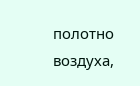полотно воздуха,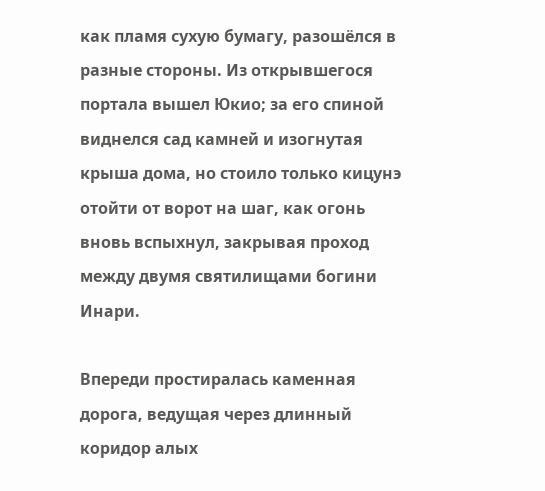как пламя сухую бумагу, разошёлся в разные стороны. Из открывшегося портала вышел Юкио; за его спиной виднелся сад камней и изогнутая крыша дома, но стоило только кицунэ отойти от ворот на шаг, как огонь вновь вспыхнул, закрывая проход между двумя святилищами богини Инари.

Впереди простиралась каменная дорога, ведущая через длинный коридор алых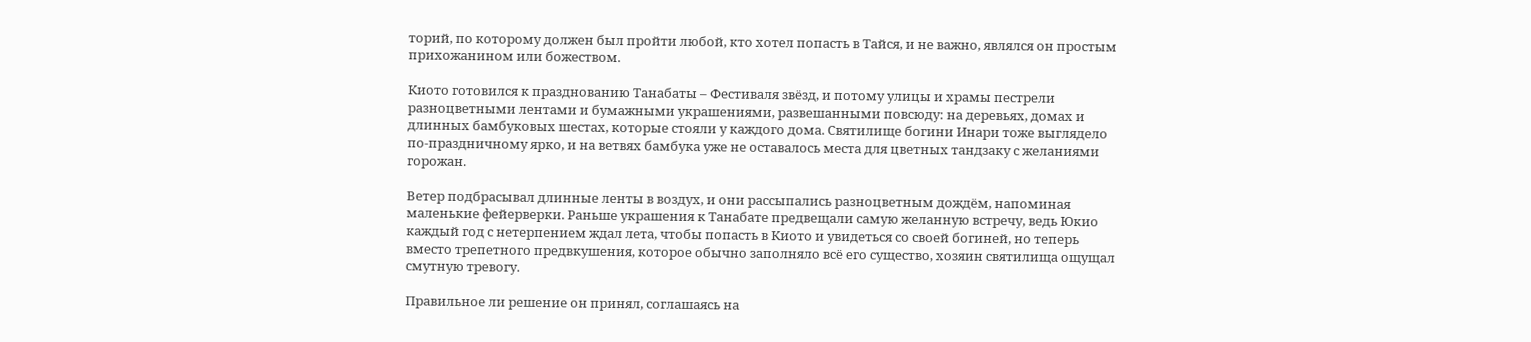торий, по которому должен был пройти любой, кто хотел попасть в Тайся, и не важно, являлся он простым прихожанином или божеством.

Киото готовился к празднованию Танабаты – Фестиваля звёзд, и потому улицы и храмы пестрели разноцветными лентами и бумажными украшениями, развешанными повсюду: на деревьях, домах и длинных бамбуковых шестах, которые стояли у каждого дома. Святилище богини Инари тоже выглядело по-праздничному ярко, и на ветвях бамбука уже не оставалось места для цветных тандзаку с желаниями горожан.

Ветер подбрасывал длинные ленты в воздух, и они рассыпались разноцветным дождём, напоминая маленькие фейерверки. Раньше украшения к Танабате предвещали самую желанную встречу, ведь Юкио каждый год с нетерпением ждал лета, чтобы попасть в Киото и увидеться со своей богиней, но теперь вместо трепетного предвкушения, которое обычно заполняло всё его существо, хозяин святилища ощущал смутную тревогу.

Правильное ли решение он принял, соглашаясь на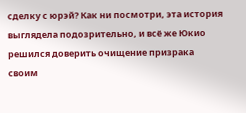сделку с юрэй? Как ни посмотри, эта история выглядела подозрительно, и всё же Юкио решился доверить очищение призрака своим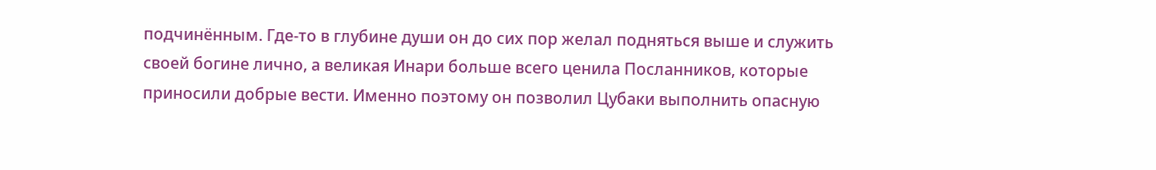подчинённым. Где-то в глубине души он до сих пор желал подняться выше и служить своей богине лично, а великая Инари больше всего ценила Посланников, которые приносили добрые вести. Именно поэтому он позволил Цубаки выполнить опасную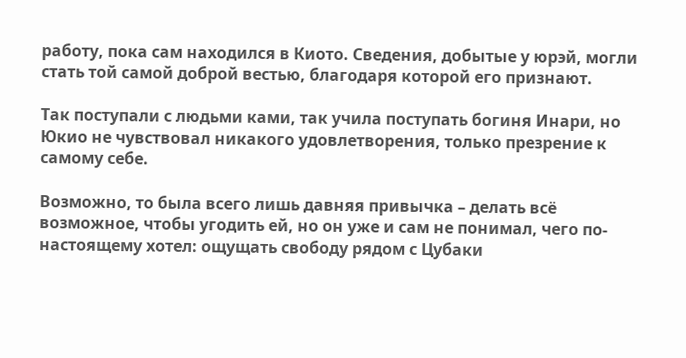работу, пока сам находился в Киото. Сведения, добытые у юрэй, могли стать той самой доброй вестью, благодаря которой его признают.

Так поступали с людьми ками, так учила поступать богиня Инари, но Юкио не чувствовал никакого удовлетворения, только презрение к самому себе.

Возможно, то была всего лишь давняя привычка – делать всё возможное, чтобы угодить ей, но он уже и сам не понимал, чего по-настоящему хотел: ощущать свободу рядом с Цубаки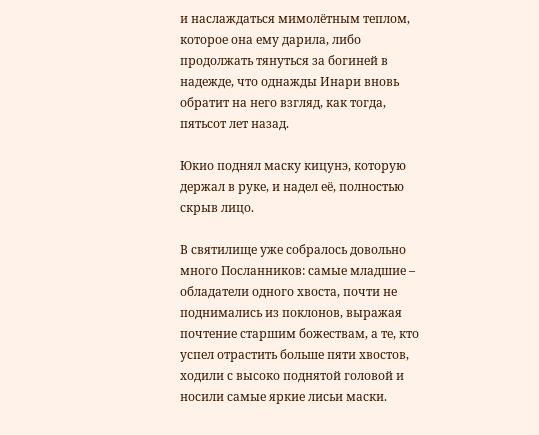и наслаждаться мимолётным теплом, которое она ему дарила, либо продолжать тянуться за богиней в надежде, что однажды Инари вновь обратит на него взгляд, как тогда, пятьсот лет назад.

Юкио поднял маску кицунэ, которую держал в руке, и надел её, полностью скрыв лицо.

В святилище уже собралось довольно много Посланников: самые младшие – обладатели одного хвоста, почти не поднимались из поклонов, выражая почтение старшим божествам, а те, кто успел отрастить больше пяти хвостов, ходили с высоко поднятой головой и носили самые яркие лисьи маски.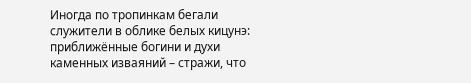Иногда по тропинкам бегали служители в облике белых кицунэ: приближённые богини и духи каменных изваяний – стражи, что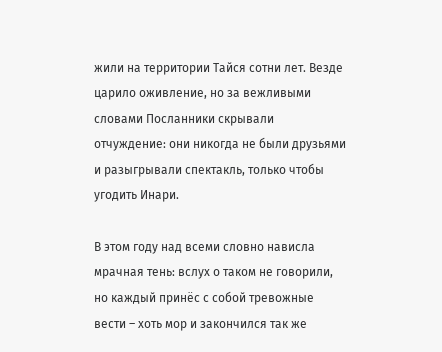жили на территории Тайся сотни лет. Везде царило оживление, но за вежливыми словами Посланники скрывали отчуждение: они никогда не были друзьями и разыгрывали спектакль, только чтобы угодить Инари.

В этом году над всеми словно нависла мрачная тень: вслух о таком не говорили, но каждый принёс с собой тревожные вести – хоть мор и закончился так же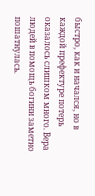быстро, как и начался, но в каждой префектуре потерь оказалось слишком много. Вера людей в помощь богини заметно пошатнулась.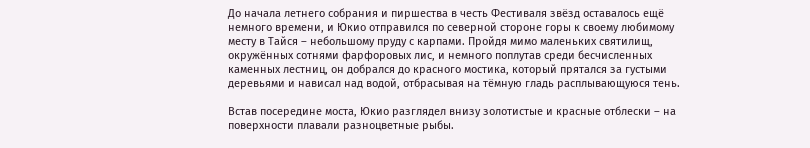До начала летнего собрания и пиршества в честь Фестиваля звёзд оставалось ещё немного времени, и Юкио отправился по северной стороне горы к своему любимому месту в Тайся – небольшому пруду с карпами. Пройдя мимо маленьких святилищ, окружённых сотнями фарфоровых лис, и немного поплутав среди бесчисленных каменных лестниц, он добрался до красного мостика, который прятался за густыми деревьями и нависал над водой, отбрасывая на тёмную гладь расплывающуюся тень.

Встав посередине моста, Юкио разглядел внизу золотистые и красные отблески – на поверхности плавали разноцветные рыбы.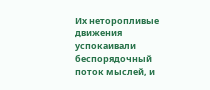Их неторопливые движения успокаивали беспорядочный поток мыслей, и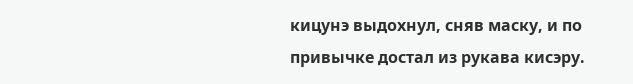кицунэ выдохнул, сняв маску, и по привычке достал из рукава кисэру.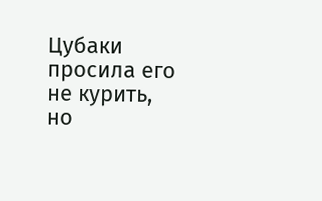Цубаки просила его не курить, но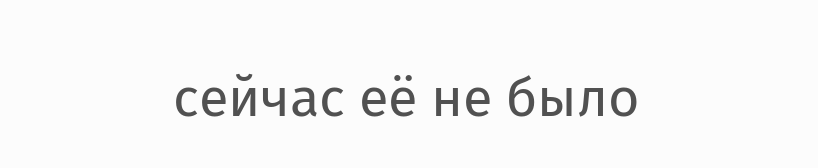сейчас её не было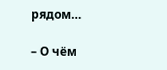рядом…

– О чём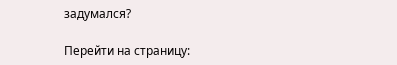задумался?

Перейти на страницу: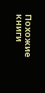Похожие книги